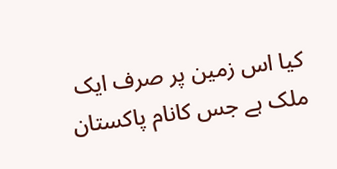کیا اس زمین پر صرف ایک ملک ہے جس کانام پاکستان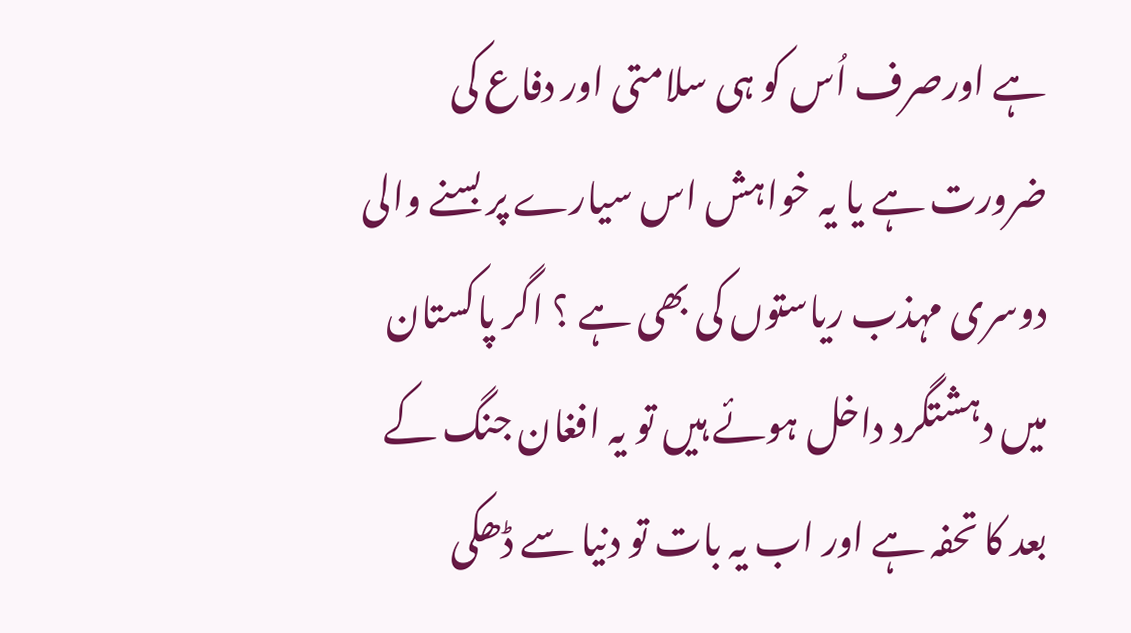ہے اورصرف اُس کو ہی سلامتی اور دفاع کی ضرورت ہے یا یہ خواہش اس سیارے پر بسنے والی دوسری مہذب ریاستوں کی بھی ہے ؟ اگر پاکستان میں دہشتگرد داخل ہوئے ہیں تو یہ افغان جنگ کے بعد کا تحفہ ہے اور اب یہ بات تو دنیا سے ڈھکی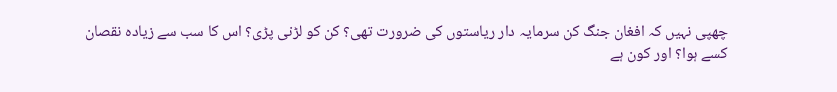چھپی نہیں کہ افغان جنگ کن سرمایہ دار ریاستوں کی ضرورت تھی؟ کن کو لڑنی پڑی؟ اس کا سب سے زیادہ نقصان کسے ہوا؟ اور کون ہے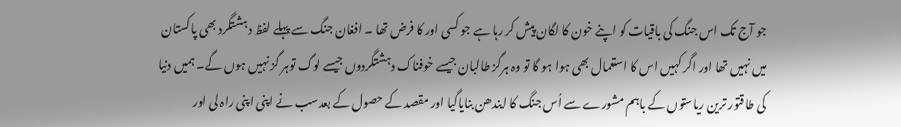جو آج تک اس جنگ کی باقیات کو اپنے خون کا لگان پیش کر رہا ہے جو کسی اور کا فرض تھا ۔ افغان جنگ سے پہلے لفظ دہشتگرد بھی پاکستان میں نہیں تھا اور اگر کہیں اس کا استعمال بھی ہوا ہو گا تو وہ ہرگز طالبان جیسے خوفناک دہشتگردوں جیسے لوگ توہر گز نہیں ہوں گے۔ ہمیں دنیا کی طاقتور ترین ریاستوں کے باہم مشورے سے اُس جنگ کا ایندھن بنایاگیا اور مقصد کے حصول کے بعدسب نے اپنی اپنی راہ لی اور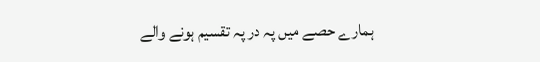ہمارے حصے میں پہ در پہ تقسیم ہونے والے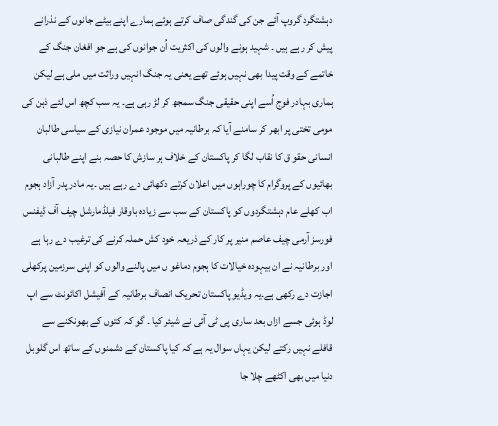دہشتگرد گروپ آئے جن کی گندگی صاف کرتے ہوئے ہمارے اپنے بیٹے جانوں کے نذرانے پیش کر رہے ہیں ۔ شہید ہونے والوں کی اکثریت اُن جوانوں کی ہے جو افغان جنگ کے خاتمے کے وقت پیدا بھی نہیں ہوئے تھے یعنی یہ جنگ انہیں وراثت میں ملی ہے لیکن ہماری بہادر فوج اُسے اپنی حقیقی جنگ سمجھ کر لڑ رہی ہے۔ یہ سب کچھ اس لئے ذہن کی مومی تختی پر ابھر کر سامنے آیا کہ برطانیہ میں موجود عمران نیازی کے سیاسی طالبان انسانی حقو ق کا نقاب لگا کر پاکستان کے خلاف ہر سازش کا حصہ بنے اپنے طالبانی بھائیوں کے پروگرام کا چوراہوں میں اعلان کرتے دکھائی دے رہے ہیں ۔یہ مادر پدر آزاد ہجوم اب کھلے عام دہشتگردوں کو پاکستان کے سب سے زیادہ باوقار فیلڈمارشل چیف آف ڈیفنس فورسز آرمی چیف عاصم منیر پر کار کے ذریعہ خود کش حملہ کرنے کی ترغیب دے رہا ہے اور برطانیہ نے ان بیہودہ خیالات کا ہجوم دماغو ں میں پالنے والوں کو اپنی سرزمین پرکھلی اجازت دے رکھی ہے۔یہ ویڈیو پاکستان تحریک انصاف برطانیہ کے آفیشل اکائونٹ سے اپ لوڈ ہوئی جسے ازاں بعد ساری پی ٹی آئی نے شیئر کیا ۔ گو کہ کتوں کے بھونکنے سے قافلے نہیں رکتے لیکن یہاں سوال یہ ہے کہ کیا پاکستان کے دشمنوں کے ساتھ اس گلوبل دنیا میں بھی اکٹھے چلا جا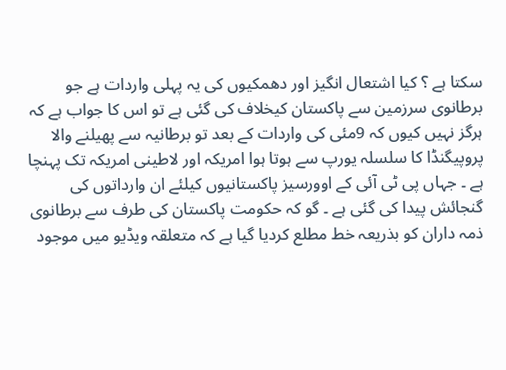سکتا ہے ؟ کیا اشتعال انگیز اور دھمکیوں کی یہ پہلی واردات ہے جو برطانوی سرزمین سے پاکستان کیخلاف کی گئی ہے تو اس کا جواب ہے کہ ہرگز نہیں کیوں کہ 9مئی کی واردات کے بعد تو برطانیہ سے پھیلنے والا پروپیگنڈا کا سلسلہ یورپ سے ہوتا ہوا امریکہ اور لاطینی امریکہ تک پہنچا ہے ۔ جہاں پی ٹی آئی کے اوورسیز پاکستانیوں کیلئے ان وارداتوں کی گنجائش پیدا کی گئی ہے ۔ گو کہ حکومت پاکستان کی طرف سے برطانوی ذمہ داران کو بذریعہ خط مطلع کردیا گیا ہے کہ متعلقہ ویڈیو میں موجود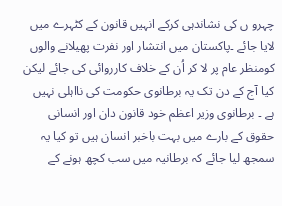چہرو ں کی نشاندہی کرکے انہیں قانون کے کٹہرے میں لایا جائے ۔پاکستان میں انتشار اور نفرت پھیلانے والوں کومنظر عام پر لا کر اُن کے خلاف کارروائی کی جائے لیکن کیا آج کے دن تک یہ برطانوی حکومت کی نااہلی نہیں ہے ۔ برطانوی وزیر اعظم خود قانون دان اور انسانی حقوق کے بارے میں بہت باخبر انسان ہیں تو کیا یہ سمجھ لیا جائے کہ برطانیہ میں سب کچھ ہونے کے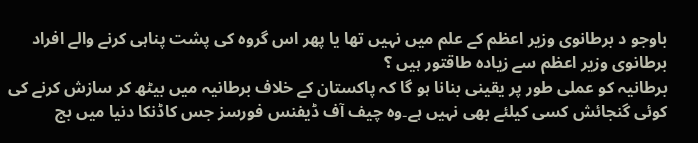باوجو د برطانوی وزیر اعظم کے علم میں نہیں تھا یا پھر اس گروہ کی پشت پناہی کرنے والے افراد برطانوی وزیر اعظم سے زیادہ طاقتور ہیں ؟
برطانیہ کو عملی طور پر یقینی بنانا ہو گا کہ پاکستان کے خلاف برطانیہ میں بیٹھ کر سازش کرنے کی کوئی گنجائش کسی کیلئے بھی نہیں ہے۔وہ چیف آف ڈیفنس فورسز جس کاڈنکا دنیا میں بج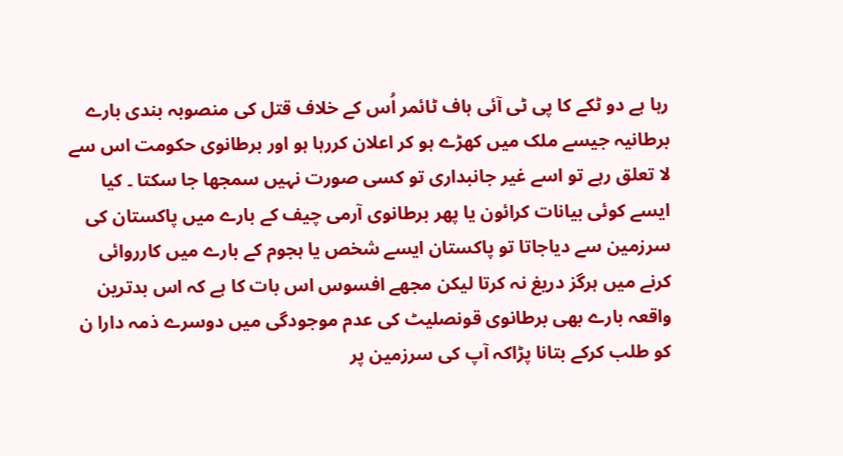رہا ہے دو ٹکے کا پی ٹی آئی ہاف ٹائمر اُس کے خلاف قتل کی منصوبہ بندی بارے برطانیہ جیسے ملک میں کھڑے ہو کر اعلان کررہا ہو اور برطانوی حکومت اس سے لا تعلق رہے تو اسے غیر جانبداری تو کسی صورت نہیں سمجھا جا سکتا ۔ کیا ایسے کوئی بیانات کرائون یا پھر برطانوی آرمی چیف کے بارے میں پاکستان کی سرزمین سے دیاجاتا تو پاکستان ایسے شخص یا ہجوم کے بارے میں کارروائی کرنے میں ہرگز دریغ نہ کرتا لیکن مجھے افسوس اس بات کا ہے کہ اس بدترین واقعہ بارے بھی برطانوی قونصلیٹ کی عدم موجودگی میں دوسرے ذمہ دارا ن کو طلب کرکے بتانا پڑاکہ آپ کی سرزمین پر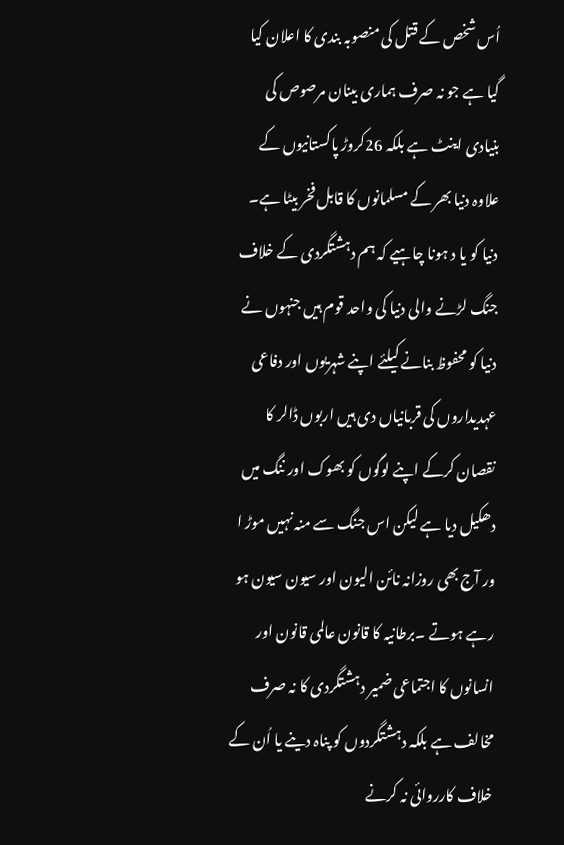اُس شخص کے قتل کی منصوبہ بندی کا اعلان کیا گیا ہے جو نہ صرف ہماری بینان مرصوص کی بنیادی اینٹ ہے بلکہ 26کروڑ پاکستانیوں کے علاوہ دنیا بھر کے مسلمانوں کا قابل فخر بیٹا ہے۔ دنیا کو یا د ہونا چاہیے کہ ہم دہشتگردی کے خلاف جنگ لڑنے والی دنیا کی واحد قوم ہیں جنہوں نے دنیا کو محفوظ بنانے کیلئے اپنے شہریوں اور دفاعی عہدیداروں کی قربانیاں دی ہیں اربوں ڈالر کا نقصان کرکے اپنے لوگوں کو بھوک اور ننگ میں دھکیل دیا ہے لیکن اس جنگ سے منہ نہیں موڑ ا ور آج بھی روزانہ نائن الیون اور سیون سیون ہو رہے ہوتے ۔برطانیہ کا قانون عالمی قانون اور انسانوں کا اجتماعی ضمیر دہشتگردی کا نہ صرف مخالف ہے بلکہ دہشتگردوں کو پناہ دینے یا اُن کے خلاف کارروائی نہ کرنے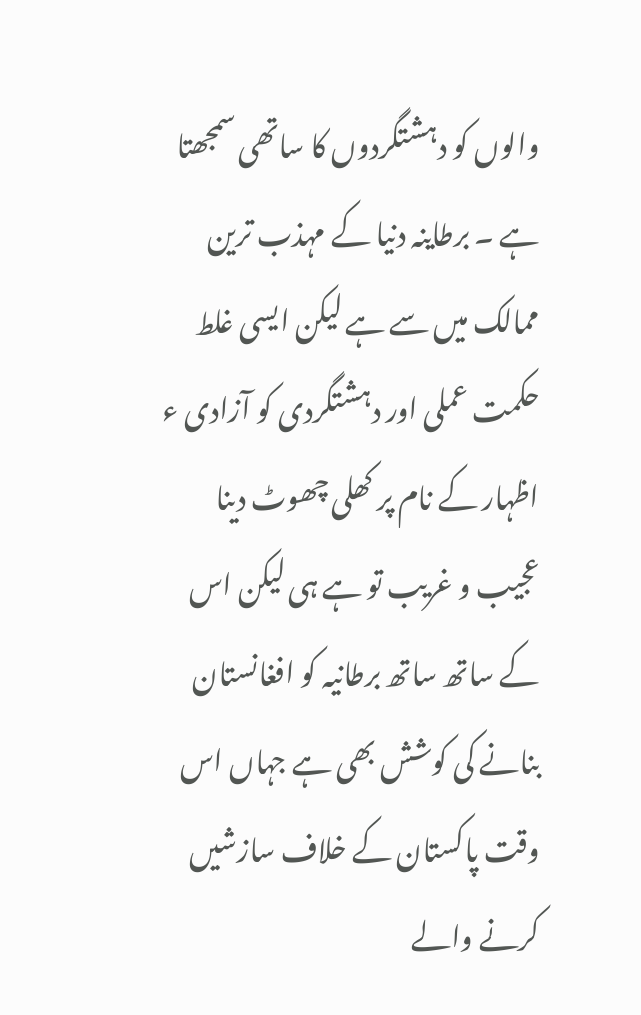والوں کو دہشتگردوں کا ساتھی سمجھتا ہے ۔ برطاینہ دنیا کے مہذب ترین ممالک میں سے ہے لیکن ایسی غلط حکمت عملی اور دہشتگردی کو آزادی ء اظہار کے نام پر کھلی چھوٹ دینا عجیب و غریب تو ہے ہی لیکن اس کے ساتھ ساتھ برطانیہ کو افغانستان بنانے کی کوشش بھی ہے جہاں اس وقت پاکستان کے خلاف سازشیں کرنے والے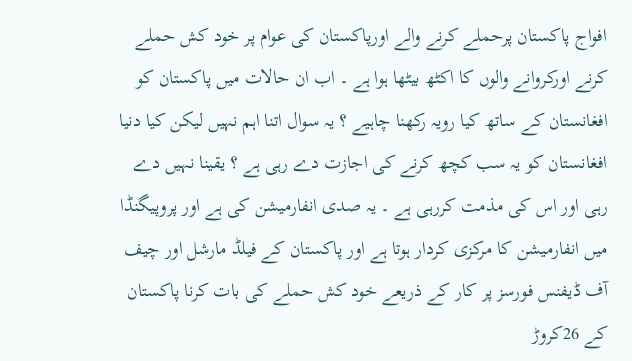افواج پاکستان پرحملے کرنے والے اورپاکستان کی عوام پر خود کش حملے کرنے اورکروانے والوں کا اکٹھ بیٹھا ہوا ہے ۔ اب ان حالات میں پاکستان کو افغانستان کے ساتھ کیا رویہ رکھنا چاہیے ؟ یہ سوال اتنا اہم نہیں لیکن کیا دنیا افغانستان کو یہ سب کچھ کرنے کی اجازت دے رہی ہے ؟ یقینا نہیں دے رہی اور اس کی مذمت کررہی ہے ۔ یہ صدی انفارمیشن کی ہے اور پروپیگنڈا میں انفارمیشن کا مرکزی کردار ہوتا ہے اور پاکستان کے فیلڈ مارشل اور چیف آف ڈیفنس فورسز پر کار کے ذریعے خود کش حملے کی بات کرنا پاکستان کے 26کروڑ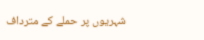شہریوں پر حملے کے مترداف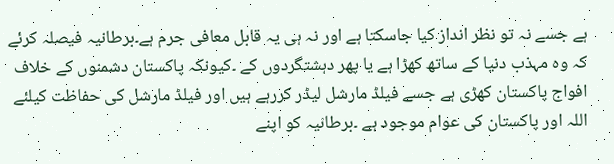ہے جسے نہ تو نظر انداز کیا جاسکتا ہے اور نہ ہی یہ قابل معافی جرم ہے۔برطانیہ فیصلہ کرئے کہ وہ مہذب دنیا کے ساتھ کھڑا ہے یا پھر دہشتگردوں کے ۔کیونکہ پاکستان دشمنوں کے خلاف افواج پاکستان کھڑی ہے جسے فیلڈ مارشل لیڈر کررہے ہیں اور فیلڈ مارشل کی حفاظت کیلئے اللہ اور پاکستان کی عوام موجود ہے ۔برطانیہ کو اپنے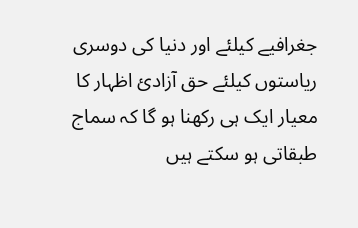جغرافیے کیلئے اور دنیا کی دوسری ریاستوں کیلئے حق آزادیٔ اظہار کا معیار ایک ہی رکھنا ہو گا کہ سماج طبقاتی ہو سکتے ہیں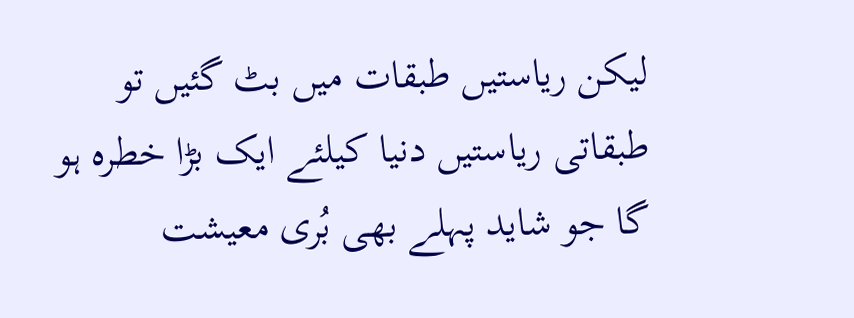لیکن ریاستیں طبقات میں بٹ گئیں تو طبقاتی ریاستیں دنیا کیلئے ایک بڑا خطرہ ہو گا جو شاید پہلے بھی بُری معیشت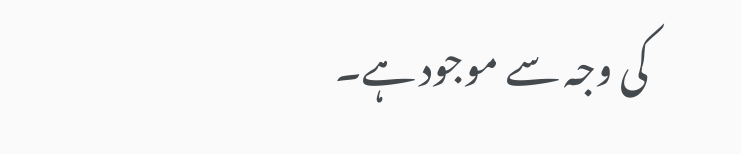کی وجہ سے موجود ہے۔